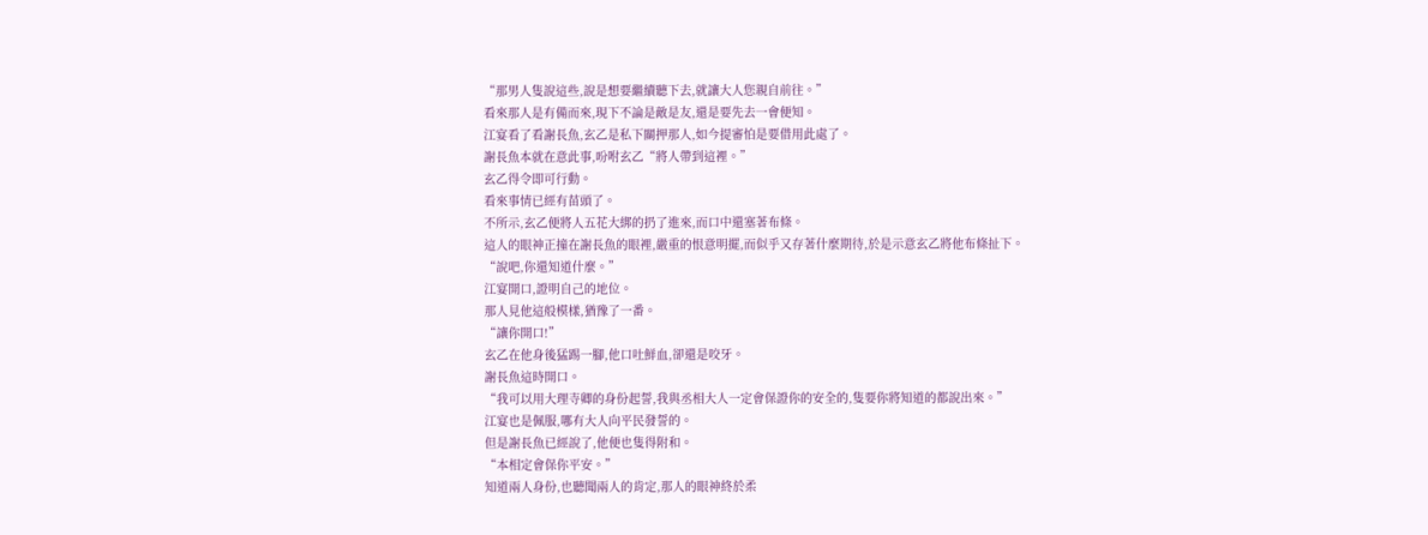“那男人隻說這些,說是想要繼續聽下去,就讓大人您親自前往。”
看來那人是有備而來,現下不論是敵是友,還是要先去一會便知。
江宴看了看謝長魚,玄乙是私下關押那人,如今提審怕是要借用此處了。
謝長魚本就在意此事,吩咐玄乙“將人帶到這裡。”
玄乙得令即可行動。
看來事情已經有苗頭了。
不所示,玄乙便將人五花大綁的扔了進來,而口中還塞著布條。
這人的眼神正撞在謝長魚的眼裡,嚴重的恨意明擺,而似乎又存著什麼期待,於是示意玄乙將他布條扯下。
“說吧,你還知道什麼。”
江宴開口,證明自己的地位。
那人見他這般模樣,猶豫了一番。
“讓你開口!”
玄乙在他身後猛踢一腳,他口吐鮮血,卻還是咬牙。
謝長魚這時開口。
“我可以用大理寺卿的身份起誓,我與丞相大人一定會保證你的安全的,隻要你將知道的都說出來。”
江宴也是佩服,哪有大人向平民發誓的。
但是謝長魚已經說了,他便也隻得附和。
“本相定會保你平安。”
知道兩人身份,也聽聞兩人的肯定,那人的眼神終於柔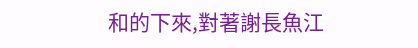和的下來,對著謝長魚江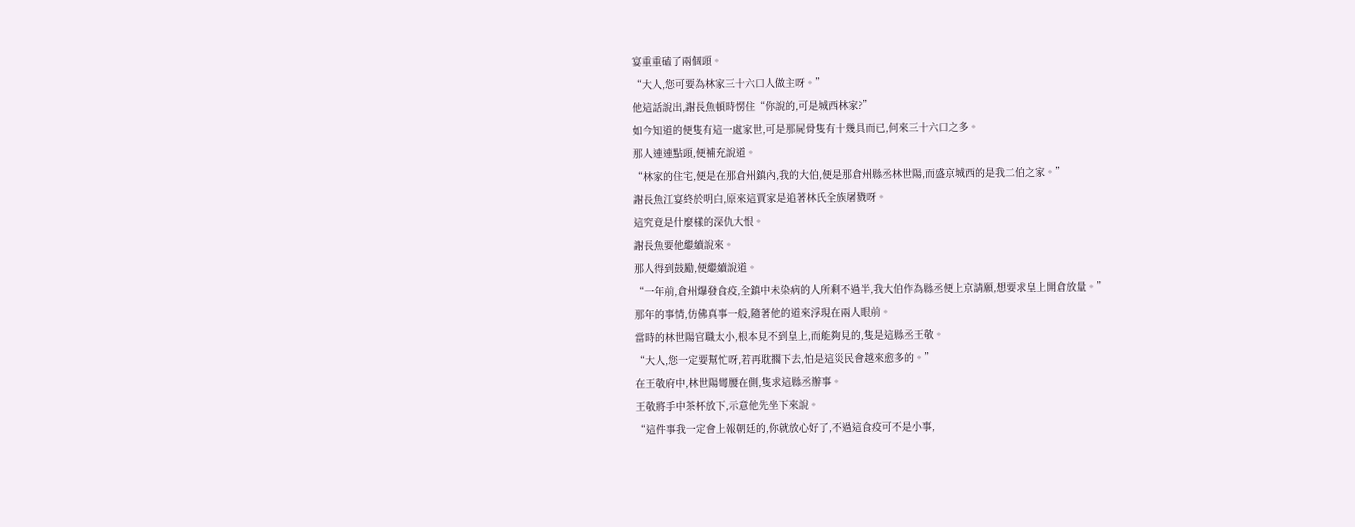宴重重磕了兩個頭。
“大人,您可要為林家三十六口人做主呀。”
他這話說出,謝長魚頓時愣住“你說的,可是城西林家?”
如今知道的便隻有這一處家世,可是那屍骨隻有十幾具而已,何來三十六口之多。
那人連連點頭,便補充說道。
“林家的住宅,便是在那倉州鎮內,我的大伯,便是那倉州縣丞林世陽,而盛京城西的是我二伯之家。”
謝長魚江宴終於明白,原來這賈家是追著林氏全族屠戮呀。
這究竟是什麼樣的深仇大恨。
謝長魚要他繼續說來。
那人得到鼓勵,便繼續說道。
“一年前,倉州爆發食疫,全鎮中未染病的人所剩不過半,我大伯作為縣丞便上京請願,想要求皇上開倉放量。”
那年的事情,仿佛真事一般,隨著他的道來浮現在兩人眼前。
當時的林世陽官職太小,根本見不到皇上,而能夠見的,隻是這縣丞王敬。
“大人,您一定要幫忙呀,若再耽擱下去,怕是這災民會越來愈多的。”
在王敬府中,林世陽彎腰在側,隻求這縣丞辦事。
王敬將手中茶杯放下,示意他先坐下來說。
“這件事我一定會上報朝廷的,你就放心好了,不過這食疫可不是小事,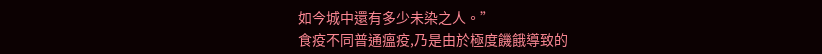如今城中還有多少未染之人。”
食疫不同普通瘟疫,乃是由於極度饑餓導致的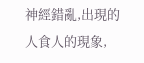神經錯亂,出現的人食人的現象,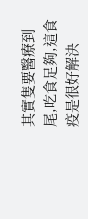其實隻要醫療到尾,吃食足夠,這食疫是很好解決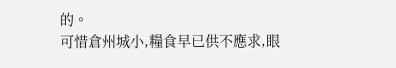的。
可惜倉州城小,糧食早已供不應求,眼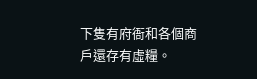下隻有府衙和各個商戶還存有虛糧。